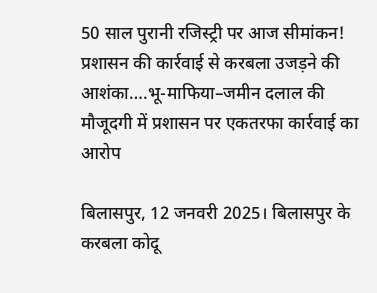50 साल पुरानी रजिस्ट्री पर आज सीमांकन! प्रशासन की कार्रवाई से करबला उजड़ने की आशंका….भू-माफिया–जमीन दलाल की मौजूदगी में प्रशासन पर एकतरफा कार्रवाई का आरोप

बिलासपुर, 12 जनवरी 2025। बिलासपुर के करबला कोदू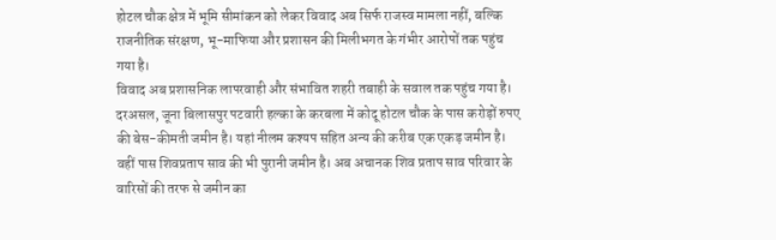होटल चौक क्षेत्र में भूमि सीमांकन को लेकर विवाद अब सिर्फ राजस्व मामला नहीं, बल्कि राजनीतिक संरक्षण, भू-माफिया और प्रशासन की मिलीभगत के गंभीर आरोपों तक पहुंच गया है।
विवाद अब प्रशासनिक लापरवाही और संभावित शहरी तबाही के सवाल तक पहुंच गया है। दरअसल, जूना बिलासपुर पटवारी हल्का के करबला में कोदू होटल चौक के पास करोड़ों रुपए की बेस-कीमती जमीन है। यहां नीलम कश्यप सहित अन्य की करीब एक एकड़ जमीन है। वहीं पास शिवप्रताप साव की भी पुरानी जमीन है। अब अचानक शिव प्रताप साव परिवार के वारिसों की तरफ से जमीन का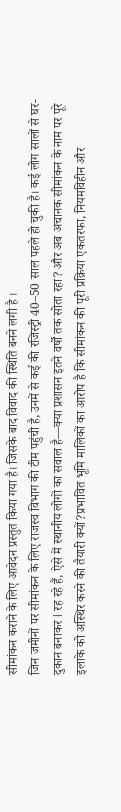सीमांकन कराने के लिए आवेदन प्रस्तुत किया गया है। जिसके बाद विवाद की स्थिति बनने लगी है ।
जिन जमीनों पर सीमांकन के लिए राजस्व विभाग की टीम पहुंची है, उनमें से कई की रजिस्ट्री 40–50 साल पहले हो चुकी है। कई लोग सालों से घर- दुकान बनाकर l रह रहे हैं, ऐसे में स्थानीय लोगों का सवाल है—क्या प्रशासन इतने वर्षों तक सोता रहा? और अब अचानक सीमांकन के नाम पर पूरे इलाके को अस्थिर करने की तैयारी क्यों?प्रभावित भूमि मालिकों का आरोप है कि सीमांकन की पूरी प्रक्रिया एकतरफा, नियमविहीन और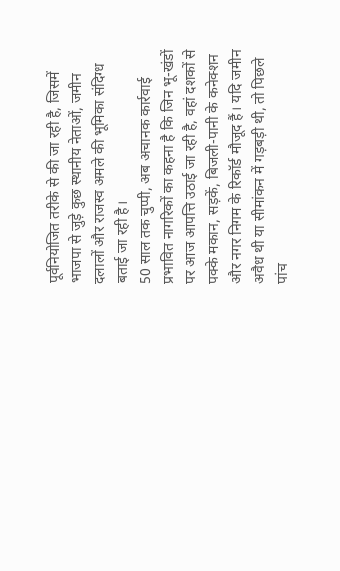पूर्वनियोजित तरीके से की जा रही है, जिसमें भाजपा से जुड़े कुछ स्थानीय नेताओं, जमीन दलालों और राजस्व अमले की भूमिका संदिग्ध बताई जा रही है।
50 साल तक चुप्पी, अब अचानक कार्रवाई
प्रभावित नागरिकों का कहना है कि जिन भू-खंडों पर आज आपत्ति उठाई जा रही है, वहां दशकों से पक्के मकान, सड़कें, बिजली-पानी के कनेक्शन और नगर निगम के रिकॉर्ड मौजूद हैं। यदि जमीन अवैध थी या सीमांकन में गड़बड़ी थी, तो पिछले पांच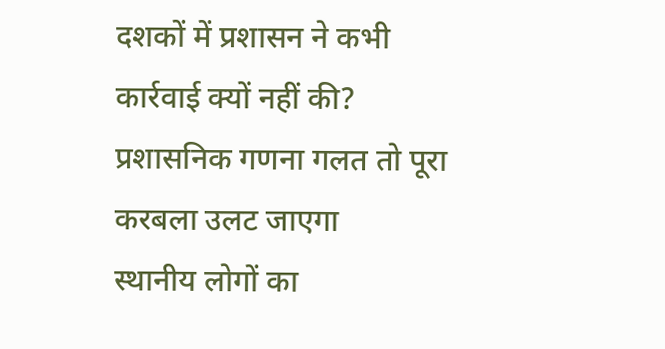दशकों में प्रशासन ने कभी कार्रवाई क्यों नहीं की?
प्रशासनिक गणना गलत तो पूरा करबला उलट जाएगा
स्थानीय लोगों का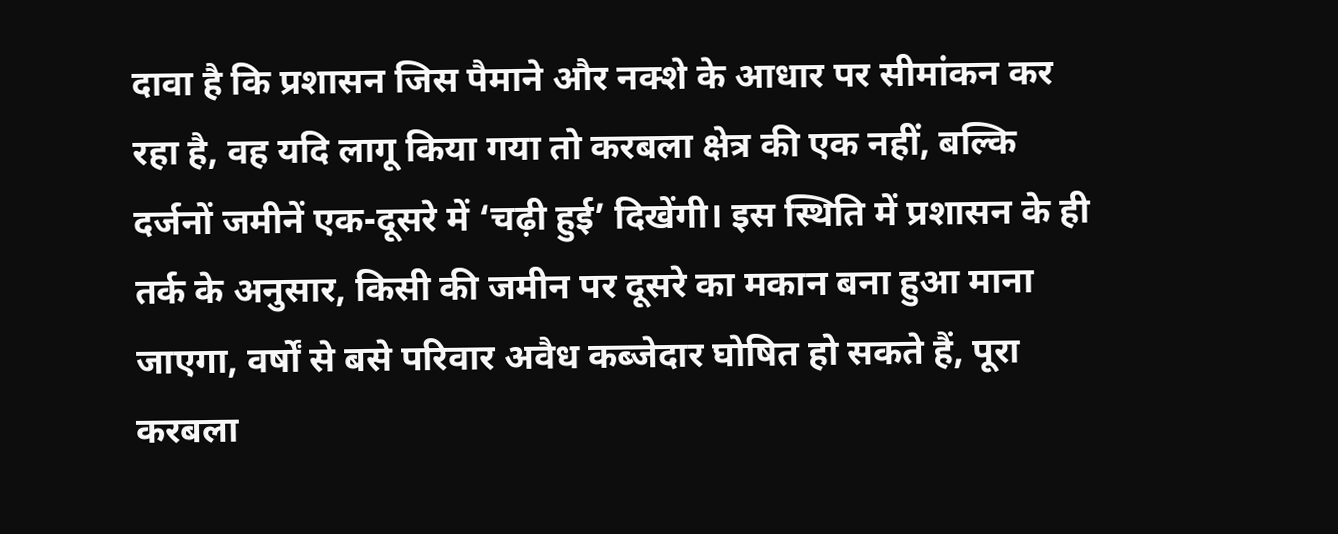दावा है कि प्रशासन जिस पैमाने और नक्शे के आधार पर सीमांकन कर रहा है, वह यदि लागू किया गया तो करबला क्षेत्र की एक नहीं, बल्कि दर्जनों जमीनें एक-दूसरे में ‘चढ़ी हुई’ दिखेंगी। इस स्थिति में प्रशासन के ही तर्क के अनुसार, किसी की जमीन पर दूसरे का मकान बना हुआ माना जाएगा, वर्षों से बसे परिवार अवैध कब्जेदार घोषित हो सकते हैं, पूरा करबला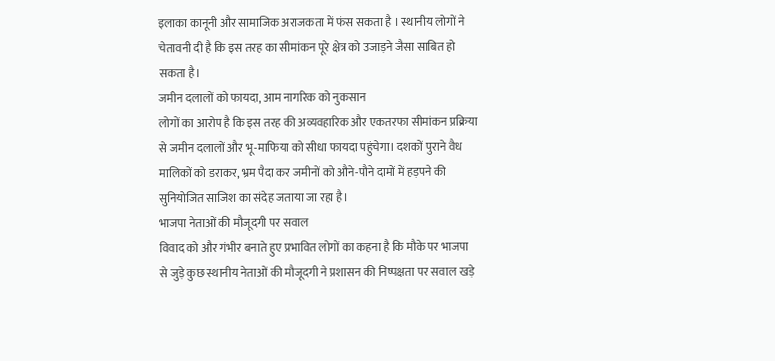इलाका कानूनी और सामाजिक अराजकता में फंस सकता है । स्थानीय लोगों ने चेतावनी दी है कि इस तरह का सीमांकन पूरे क्षेत्र को उजाड़ने जैसा साबित हो सकता है।
जमीन दलालों को फायदा, आम नागरिक को नुकसान
लोगों का आरोप है कि इस तरह की अव्यवहारिक और एकतरफा सीमांकन प्रक्रिया से जमीन दलालों और भू-माफिया को सीधा फायदा पहुंचेगा। दशकों पुराने वैध मालिकों को डराकर, भ्रम पैदा कर जमीनों को औने-पौने दामों में हड़पने की सुनियोजित साजिश का संदेह जताया जा रहा है।
भाजपा नेताओं की मौजूदगी पर सवाल
विवाद को और गंभीर बनाते हुए प्रभावित लोगों का कहना है कि मौके पर भाजपा से जुड़े कुछ स्थानीय नेताओं की मौजूदगी ने प्रशासन की निष्पक्षता पर सवाल खड़े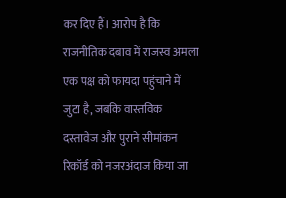कर दिए हैं। आरोप है कि राजनीतिक दबाव में राजस्व अमला एक पक्ष को फायदा पहुंचाने में जुटा है, जबकि वास्तविक दस्तावेज और पुराने सीमांकन रिकॉर्ड को नजरअंदाज किया जा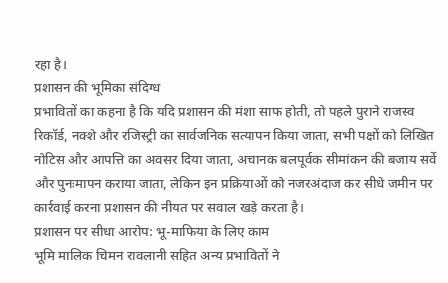रहा है।
प्रशासन की भूमिका संदिग्ध
प्रभावितों का कहना है कि यदि प्रशासन की मंशा साफ होती, तो पहले पुराने राजस्व रिकॉर्ड, नक्शे और रजिस्ट्री का सार्वजनिक सत्यापन किया जाता, सभी पक्षों को लिखित नोटिस और आपत्ति का अवसर दिया जाता, अचानक बलपूर्वक सीमांकन की बजाय सर्वे और पुनःमापन कराया जाता, लेकिन इन प्रक्रियाओं को नजरअंदाज कर सीधे जमीन पर कार्रवाई करना प्रशासन की नीयत पर सवाल खड़े करता है।
प्रशासन पर सीधा आरोप: भू-माफिया के लिए काम
भूमि मालिक चिमन रावलानी सहित अन्य प्रभावितों ने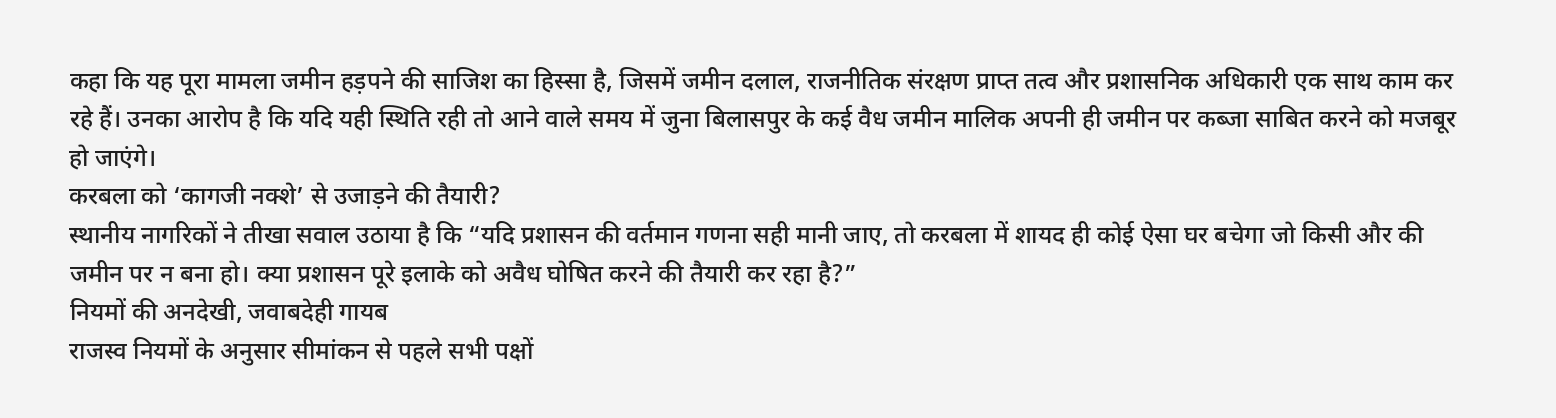कहा कि यह पूरा मामला जमीन हड़पने की साजिश का हिस्सा है, जिसमें जमीन दलाल, राजनीतिक संरक्षण प्राप्त तत्व और प्रशासनिक अधिकारी एक साथ काम कर रहे हैं। उनका आरोप है कि यदि यही स्थिति रही तो आने वाले समय में जुना बिलासपुर के कई वैध जमीन मालिक अपनी ही जमीन पर कब्जा साबित करने को मजबूर हो जाएंगे।
करबला को ‘कागजी नक्शे’ से उजाड़ने की तैयारी?
स्थानीय नागरिकों ने तीखा सवाल उठाया है कि “यदि प्रशासन की वर्तमान गणना सही मानी जाए, तो करबला में शायद ही कोई ऐसा घर बचेगा जो किसी और की जमीन पर न बना हो। क्या प्रशासन पूरे इलाके को अवैध घोषित करने की तैयारी कर रहा है?”
नियमों की अनदेखी, जवाबदेही गायब
राजस्व नियमों के अनुसार सीमांकन से पहले सभी पक्षों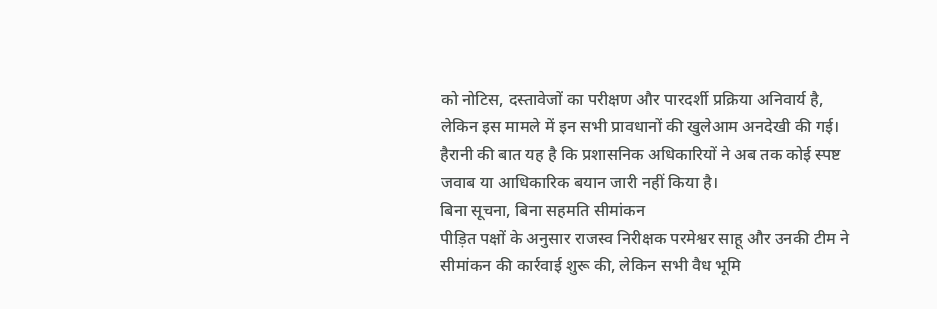को नोटिस, दस्तावेजों का परीक्षण और पारदर्शी प्रक्रिया अनिवार्य है, लेकिन इस मामले में इन सभी प्रावधानों की खुलेआम अनदेखी की गई। हैरानी की बात यह है कि प्रशासनिक अधिकारियों ने अब तक कोई स्पष्ट जवाब या आधिकारिक बयान जारी नहीं किया है।
बिना सूचना, बिना सहमति सीमांकन
पीड़ित पक्षों के अनुसार राजस्व निरीक्षक परमेश्वर साहू और उनकी टीम ने सीमांकन की कार्रवाई शुरू की, लेकिन सभी वैध भूमि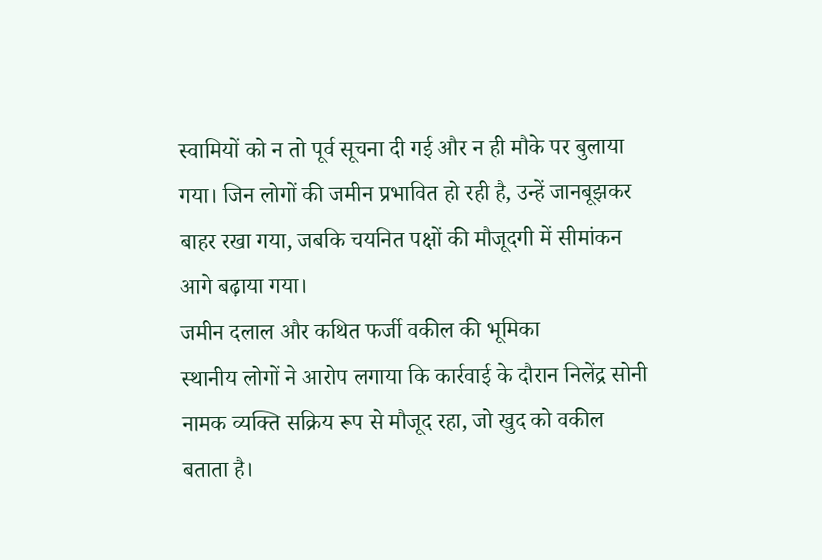स्वामियों को न तो पूर्व सूचना दी गई और न ही मौके पर बुलाया गया। जिन लोगों की जमीन प्रभावित हो रही है, उन्हें जानबूझकर बाहर रखा गया, जबकि चयनित पक्षों की मौजूदगी में सीमांकन आगे बढ़ाया गया।
जमीन दलाल और कथित फर्जी वकील की भूमिका
स्थानीय लोगों ने आरोप लगाया कि कार्रवाई के दौरान निलेंद्र सोनी नामक व्यक्ति सक्रिय रूप से मौजूद रहा, जो खुद को वकील बताता है।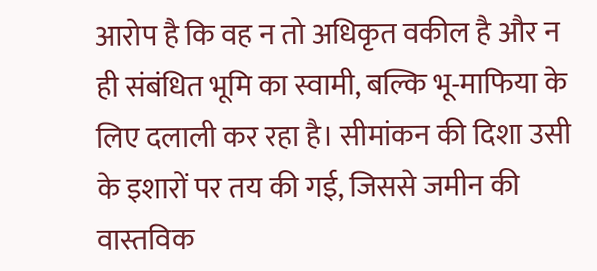आरोप है कि वह न तो अधिकृत वकील है और न ही संबंधित भूमि का स्वामी, बल्कि भू-माफिया के लिए दलाली कर रहा है। सीमांकन की दिशा उसी के इशारों पर तय की गई, जिससे जमीन की वास्तविक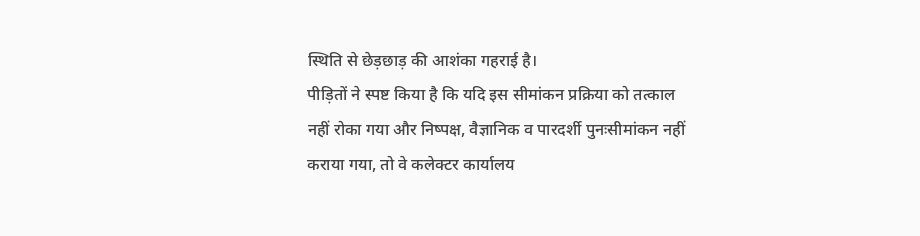स्थिति से छेड़छाड़ की आशंका गहराई है।
पीड़ितों ने स्पष्ट किया है कि यदि इस सीमांकन प्रक्रिया को तत्काल नहीं रोका गया और निष्पक्ष, वैज्ञानिक व पारदर्शी पुनःसीमांकन नहीं कराया गया, तो वे कलेक्टर कार्यालय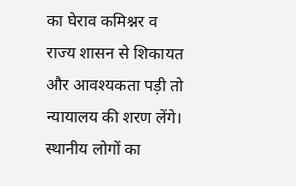का घेराव कमिश्नर व राज्य शासन से शिकायत और आवश्यकता पड़ी तो न्यायालय की शरण लेंगे।
स्थानीय लोगों का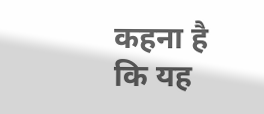कहना है कि यह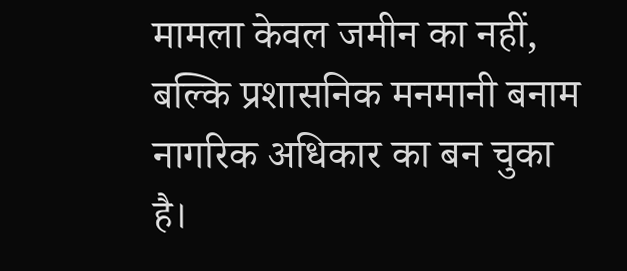मामला केवल जमीन का नहीं, बल्कि प्रशासनिक मनमानी बनाम नागरिक अधिकार का बन चुका है।